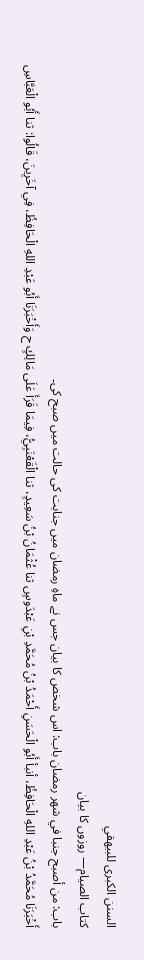السنن الكبرى للبيهقي
كتاب الصيام— روزوں کا بیان
باب: من أصبح جنبا في شهر رمضان باب: اس شخص کا بیان جس نے ماہِ رمضان میں جنابت کی حالت میں صبح کی۔
أَخْبَرَنَا مُحَمَّدُ بْنُ عَبْدِ اللهِ الْحَافِظُ، أنبأ أَبُو الْحَسَنِ أَحْمَدُ بْنُ مُحَمَّدِ بْنِ عَبْدَوسٍ ثنا عُثْمَانُ بْنُ سَعِيدٍ، ثنا الْقَعْنَبِيُّ، فِيمَا قَرَأَ عَلَى مَالِكٍ ح وَأَخْبَرَنَا أَبُو عَبْدِ اللهِ الْحَافِظُ، فِي آخَرِينَ، قَالُوا: ثنا أَبُو الْعَبَّاسِ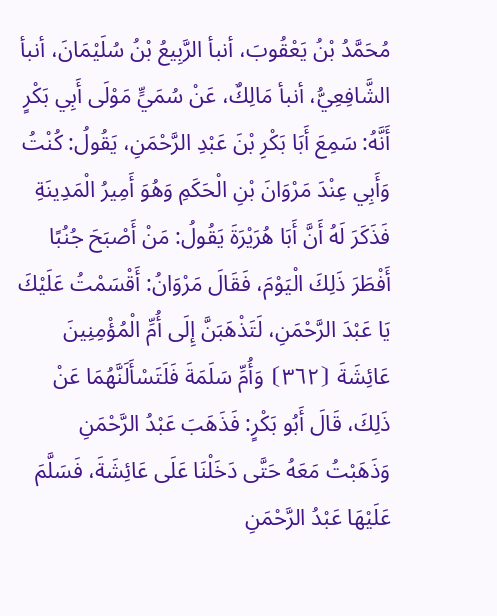مُحَمَّدُ بْنُ يَعْقُوبَ، أنبأ الرَّبِيعُ بْنُ سُلَيْمَانَ، أنبأ الشَّافِعِيُّ، أنبأ مَالِكٌ، عَنْ سُمَيٍّ مَوْلَى أَبِي بَكْرٍ أَنَّهُ: سَمِعَ أَبَا بَكْرِ بْنَ عَبْدِ الرَّحْمَنِ، يَقُولُ: كُنْتُ وَأَبِي عِنْدَ مَرْوَانَ بْنِ الْحَكَمِ وَهُوَ أَمِيرُ الْمَدِينَةِ فَذَكَرَ لَهُ أَنَّ أَبَا هُرَيْرَةَ يَقُولُ: مَنْ أَصْبَحَ جُنُبًا أَفْطَرَ ذَلِكَ الْيَوْمَ، فَقَالَ مَرْوَانُ: أَقْسَمْتُ عَلَيْكَ يَا عَبْدَ الرَّحْمَنِ، لَتَذْهَبَنَّ إِلَى أُمِّ الْمُؤْمِنِينَ عَائِشَةَ ⦗٣٦٢⦘ وَأُمِّ سَلَمَةَ فَلَتَسْأَلَنَّهُمَا عَنْ ذَلِكَ، قَالَ أَبُو بَكْرٍ: فَذَهَبَ عَبْدُ الرَّحْمَنِ وَذَهَبْتُ مَعَهُ حَتَّى دَخَلْنَا عَلَى عَائِشَةَ، فَسَلَّمَ عَلَيْهَا عَبْدُ الرَّحْمَنِ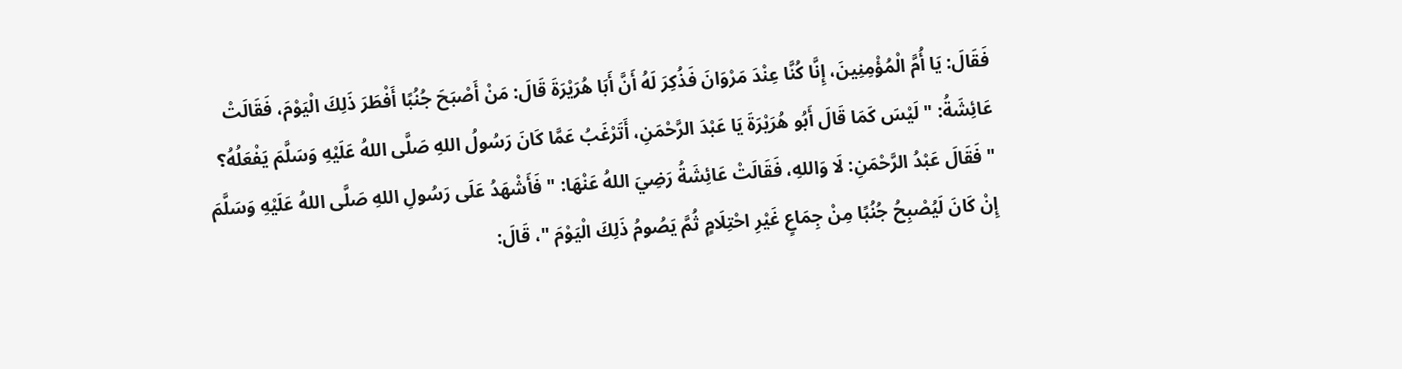فَقَالَ: يَا أُمَّ الْمُؤْمِنِينَ، إِنَّا كُنَّا عِنْدَ مَرْوَانَ فَذُكِرَ لَهُ أَنَّ أَبَا هُرَيْرَةَ قَالَ: مَنْ أَصْبَحَ جُنُبًا أَفْطَرَ ذَلِكَ الْيَوْمَ، فَقَالَتْ عَائِشَةُ: " لَيْسَ كَمَا قَالَ أَبُو هُرَيْرَةَ يَا عَبْدَ الرَّحْمَنِ، أَتَرْغَبُ عَمَّا كَانَ رَسُولُ اللهِ صَلَّى اللهُ عَلَيْهِ وَسَلَّمَ يَفْعَلُهُ؟ " فَقَالَ عَبْدُ الرَّحْمَنِ: لَا وَاللهِ، فَقَالَتْ عَائِشَةُ رَضِيَ اللهُ عَنْهَا: " فَأَشْهَدُ عَلَى رَسُولِ اللهِ صَلَّى اللهُ عَلَيْهِ وَسَلَّمَ إِنْ كَانَ لَيُصْبِحُ جُنُبًا مِنْ جِمَاعٍ غَيْرِ احْتِلَامٍ ثُمَّ يَصُومُ ذَلِكَ الْيَوْمَ "، قَالَ: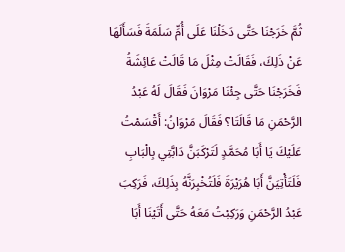ثُمَّ خَرَجْنَا حَتَّى دَخَلْنَا عَلَى أُمِّ سَلَمَةَ فَسَأَلَهَا عَنْ ذَلِكَ، فَقَالَتْ مِثْلَ مَا قَالَتْ عَائِشَةُ فَخَرَجْنَا حَتَّى جِئْنَا مَرْوَانَ فَقَالَ لَهُ عَبْدُ الرَّحْمَنِ مَا قَالَتَا؟ فَقَالَ مَرْوَانُ: أَقْسَمْتُ عَلَيْكَ يَا أَبَا مُحَمَّدٍ لَتَرْكَبَنَّ دَابَّتِي بِالْبَابِ فَلَتَأْتِيَنَّ أَبَا هُرَيْرَةَ فَلَتُخْبِرَنَّهُ بِذَلِكَ، فَرَكِبَ عَبْدُ الرَّحْمَنِ وَرَكِبْتُ مَعَهُ حَتَّى أَتَيْنَا أَبَا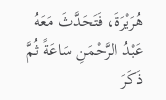هُرَيْرَةَ، فَتَحَدَّثَ مَعَهُ عَبْدُ الرَّحْمَنِ سَاعَةً ثُمَّ ذَكَرَ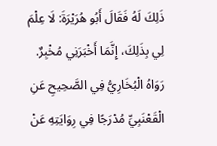ذَلِكَ لَهُ فَقَالَ أَبُو هُرَيْرَةَ: لَا عِلْمَ لِي بِذَلِكَ، إِنَّمَا أَخْبَرَنِي مُخْبِرٌ. رَوَاهُ الْبُخَارِيُّ فِي الصَّحِيحِ عَنِ الْقَعْنَبِيِّ مُدْرَجًا فِي رِوَايَتِهِ عَنْ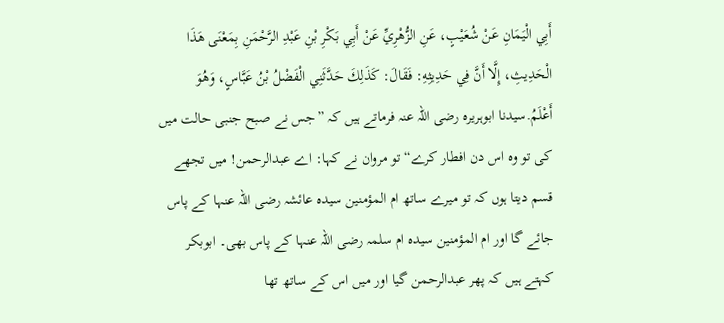أَبِي الْيَمَانِ عَنْ شُعَيْبٍ، عَنِ الزُّهْرِيِّ عَنْ أَبِي بَكْرِ بْنِ عَبْدِ الرَّحْمَنِ بِمَعْنَى هَذَا الْحَدِيثِ، إِلَّا أَنَّ فِي حَدِيثِهِ: فَقَالَ: كَذَلِكَ حَدَّثَنِي الْفَضْلُ بْنُ عَبَّاسٍ، وَهُوَ أَعْلَمُ.سیدنا ابوہریرہ رضی اللہ عنہ فرماتے ہیں کہ ”جس نے صبح جنبی حالت میں کی تو وہ اس دن افطار کرے“ تو مروان نے کہا: اے عبدالرحمن! میں تجھے قسم دیتا ہوں کہ تو میرے ساتھ ام المؤمنین سیدہ عائشہ رضی اللہ عنہا کے پاس جائے گا اور ام المؤمنین سیدہ ام سلمہ رضی اللہ عنہا کے پاس بھی۔ ابوبکر کہتے ہیں کہ پھر عبدالرحمن گیا اور میں اس کے ساتھ تھا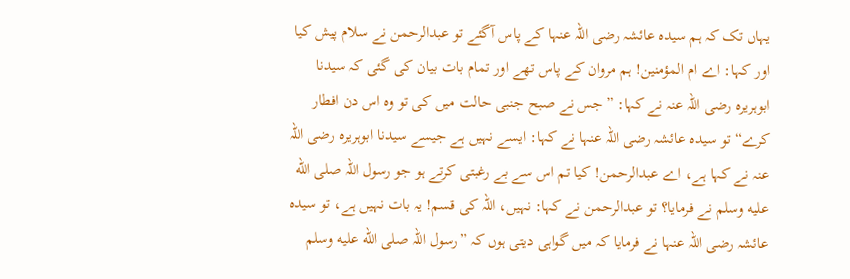یہاں تک کہ ہم سیدہ عائشہ رضی اللہ عنہا کے پاس آگئے تو عبدالرحمن نے سلام پیش کیا اور کہا: اے ام المؤمنین! ہم مروان کے پاس تھے اور تمام بات بیان کی گئی کہ سیدنا ابوہریرہ رضی اللہ عنہ نے کہا: ”جس نے صبح جنبی حالت میں کی تو وہ اس دن افطار کرے“ تو سیدہ عائشہ رضی اللہ عنہا نے کہا: ایسے نہیں ہے جیسے سیدنا ابوہریرہ رضی اللہ عنہ نے کہا ہے، اے عبدالرحمن! کیا تم اس سے بے رغبتی کرتے ہو جو رسول اللہ صلى الله عليه وسلم نے فرمایا؟ تو عبدالرحمن نے کہا: نہیں، اللہ کی قسم! یہ بات نہیں ہے، تو سیدہ عائشہ رضی اللہ عنہا نے فرمایا کہ میں گواہی دیتی ہوں کہ ”رسول اللہ صلى الله عليه وسلم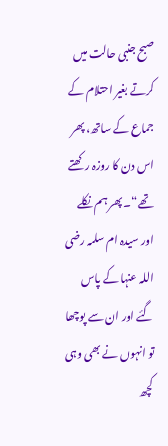صبح جنبی حالت میں کرتے بغیر احتلام کے جماع کے ساتھ، پھر اس دن کا روزہ رکھتے تھے“۔ پھر ہم نکلے اور سیدہ ام سلمہ رضی اللہ عنہا کے پاس گئے اور ان سے پوچھا تو انہوں نے بھی وہی کچھ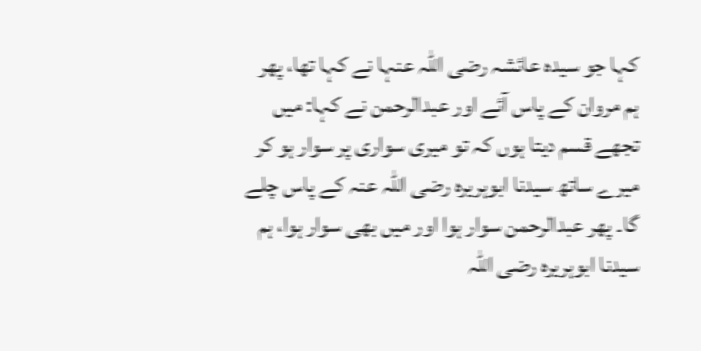کہا جو سیدہ عائشہ رضی اللہ عنہا نے کہا تھا، پھر ہم مروان کے پاس آئے اور عبدالرحمن نے کہا: میں تجھے قسم دیتا ہوں کہ تو میری سواری پر سوار ہو کر میرے ساتھ سیدنا ابوہریرہ رضی اللہ عنہ کے پاس چلے گا۔ پھر عبدالرحمن سوار ہوا اور میں بھی سوار ہوا، ہم سیدنا ابوہریرہ رضی اللہ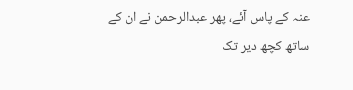عنہ کے پاس آئے، پھر عبدالرحمن نے ان کے ساتھ کچھ دیر تک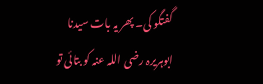گفتگو کی۔ پھر یہ بات سیدنا ابوہریرہ رضی اللہ عنہ کو بتائی تو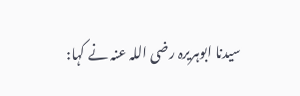سیدنا ابوہریرہ رضی اللہ عنہ نے کہا: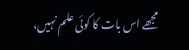مجھے اس بات کا کوئی علم نہیں،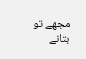مجھے تو بتانے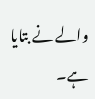والے نے بتایا ہے۔